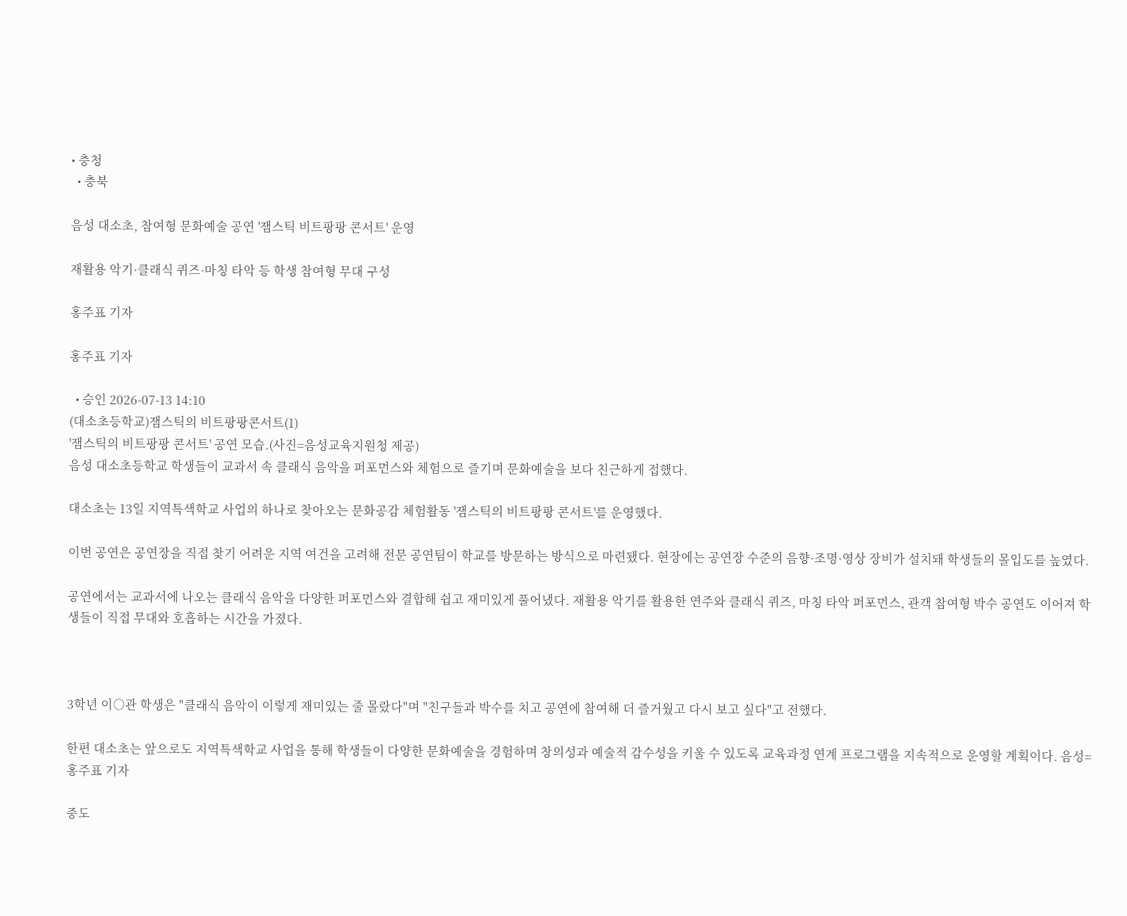• 충청
  • 충북

음성 대소초, 참여형 문화예술 공연 '잼스틱 비트팡팡 콘서트' 운영

재활용 악기·클래식 퀴즈·마칭 타악 등 학생 참여형 무대 구성

홍주표 기자

홍주표 기자

  • 승인 2026-07-13 14:10
(대소초등학교)잼스틱의 비트팡팡콘서트(1)
'잼스틱의 비트팡팡 콘서트' 공연 모습.(사진=음성교육지원청 제공)
음성 대소초등학교 학생들이 교과서 속 클래식 음악을 퍼포먼스와 체험으로 즐기며 문화예술을 보다 친근하게 접했다.

대소초는 13일 지역특색학교 사업의 하나로 찾아오는 문화공감 체험활동 '잼스틱의 비트팡팡 콘서트'를 운영했다.

이번 공연은 공연장을 직접 찾기 어려운 지역 여건을 고려해 전문 공연팀이 학교를 방문하는 방식으로 마련됐다. 현장에는 공연장 수준의 음향·조명·영상 장비가 설치돼 학생들의 몰입도를 높였다.

공연에서는 교과서에 나오는 클래식 음악을 다양한 퍼포먼스와 결합해 쉽고 재미있게 풀어냈다. 재활용 악기를 활용한 연주와 클래식 퀴즈, 마칭 타악 퍼포먼스, 관객 참여형 박수 공연도 이어져 학생들이 직접 무대와 호흡하는 시간을 가졌다.



3학년 이○관 학생은 "클래식 음악이 이렇게 재미있는 줄 몰랐다"며 "친구들과 박수를 치고 공연에 참여해 더 즐거웠고 다시 보고 싶다"고 전했다.

한편 대소초는 앞으로도 지역특색학교 사업을 통해 학생들이 다양한 문화예술을 경험하며 창의성과 예술적 감수성을 키울 수 있도록 교육과정 연계 프로그램을 지속적으로 운영할 계획이다. 음성=홍주표 기자

중도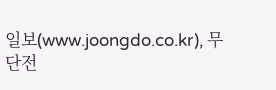일보(www.joongdo.co.kr), 무단전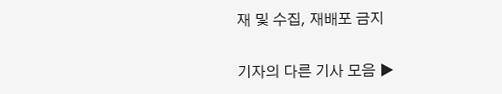재 및 수집, 재배포 금지

기자의 다른 기사 모음 ▶